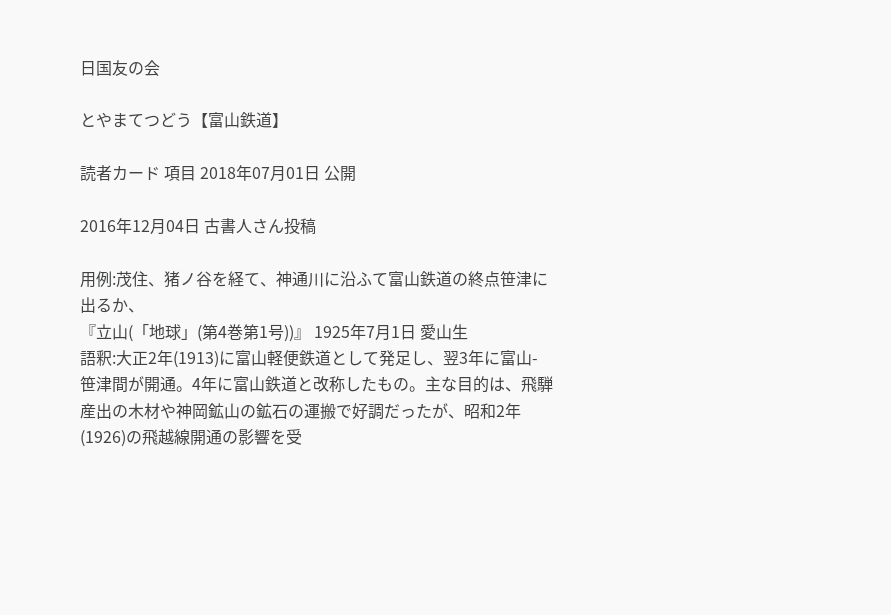日国友の会

とやまてつどう【富山鉄道】

読者カード 項目 2018年07月01日 公開

2016年12月04日 古書人さん投稿

用例:茂住、猪ノ谷を経て、神通川に沿ふて富山鉄道の終点笹津に出るか、
『立山(「地球」(第4巻第1号))』 1925年7月1日 愛山生
語釈:大正2年(1913)に富山軽便鉄道として発足し、翌3年に富山-笹津間が開通。4年に富山鉄道と改称したもの。主な目的は、飛騨産出の木材や神岡鉱山の鉱石の運搬で好調だったが、昭和2年(1926)の飛越線開通の影響を受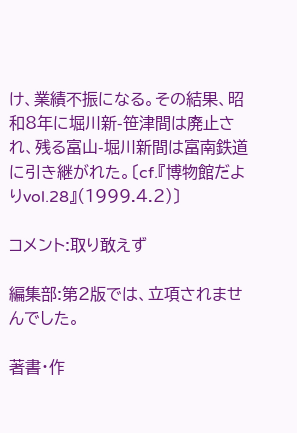け、業績不振になる。その結果、昭和8年に堀川新-笹津間は廃止され、残る富山-堀川新間は富南鉄道に引き継がれた。〔cf.『博物館だよりvol.28』(1999.4.2)〕

コメント:取り敢えず

編集部:第2版では、立項されませんでした。

著書・作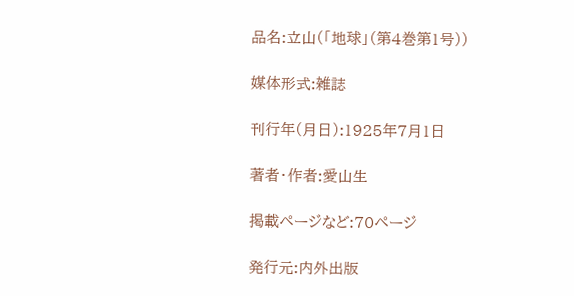品名:立山(「地球」(第4巻第1号))

媒体形式:雑誌

刊行年(月日):1925年7月1日

著者・作者:愛山生

掲載ページなど:70ページ

発行元:内外出版